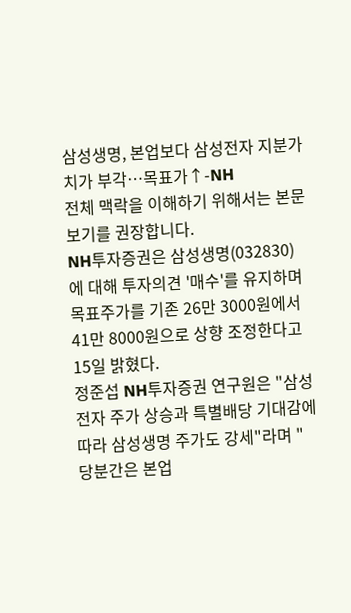삼성생명, 본업보다 삼성전자 지분가치가 부각…목표가↑-NH
전체 맥락을 이해하기 위해서는 본문 보기를 권장합니다.
NH투자증권은 삼성생명(032830)에 대해 투자의견 '매수'를 유지하며 목표주가를 기존 26만 3000원에서 41만 8000원으로 상향 조정한다고 15일 밝혔다.
정준섭 NH투자증권 연구원은 "삼성전자 주가 상승과 특별배당 기대감에 따라 삼성생명 주가도 강세"라며 "당분간은 본업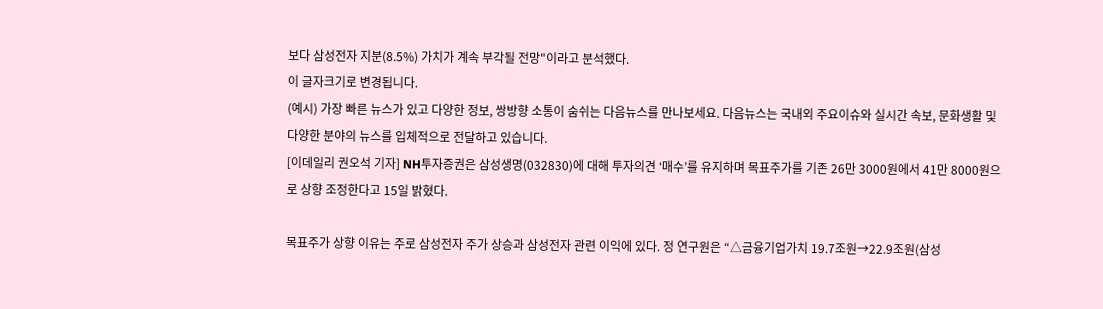보다 삼성전자 지분(8.5%) 가치가 계속 부각될 전망"이라고 분석했다.
이 글자크기로 변경됩니다.
(예시) 가장 빠른 뉴스가 있고 다양한 정보, 쌍방향 소통이 숨쉬는 다음뉴스를 만나보세요. 다음뉴스는 국내외 주요이슈와 실시간 속보, 문화생활 및 다양한 분야의 뉴스를 입체적으로 전달하고 있습니다.
[이데일리 권오석 기자] NH투자증권은 삼성생명(032830)에 대해 투자의견 ‘매수’를 유지하며 목표주가를 기존 26만 3000원에서 41만 8000원으로 상향 조정한다고 15일 밝혔다.

목표주가 상향 이유는 주로 삼성전자 주가 상승과 삼성전자 관련 이익에 있다. 정 연구원은 “△금융기업가치 19.7조원→22.9조원(삼성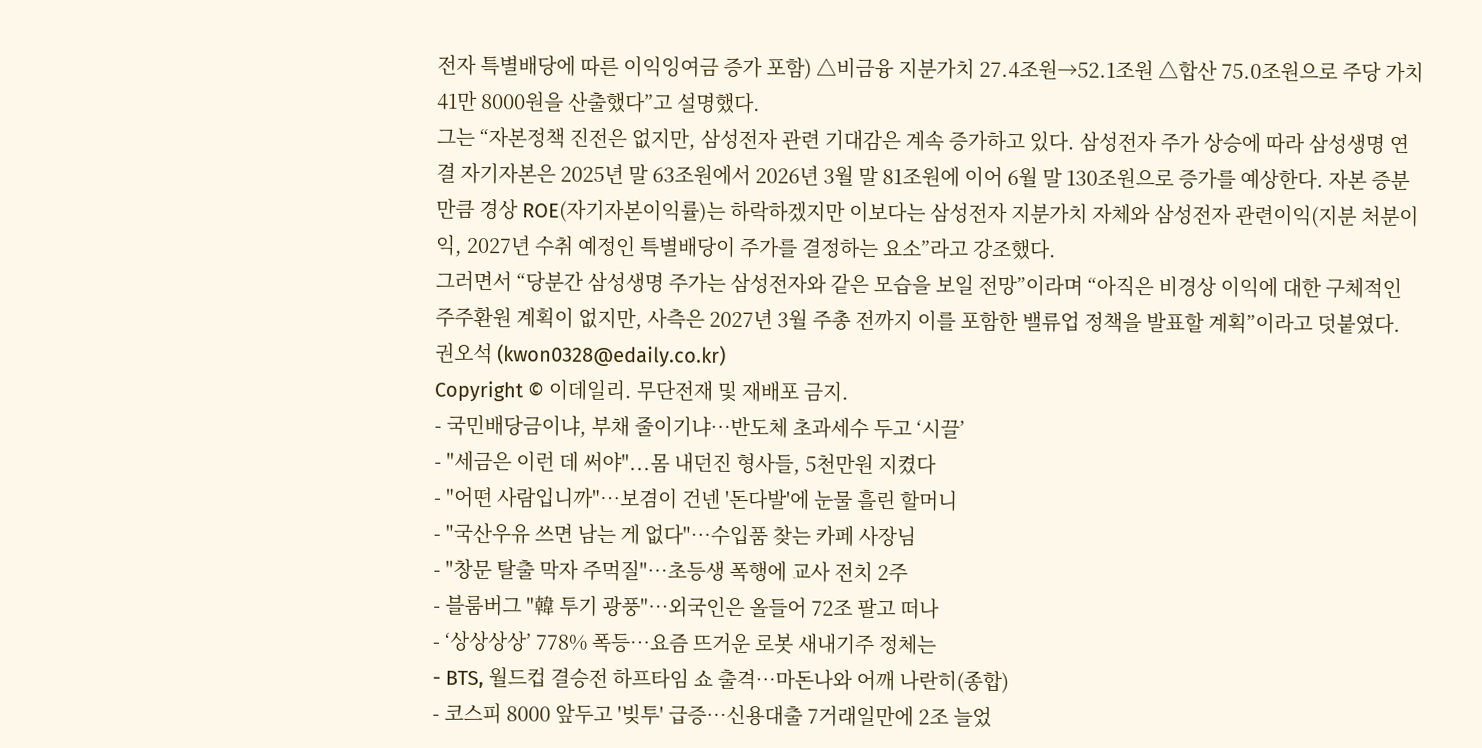전자 특별배당에 따른 이익잉여금 증가 포함) △비금융 지분가치 27.4조원→52.1조원 △합산 75.0조원으로 주당 가치 41만 8000원을 산출했다”고 설명했다.
그는 “자본정책 진전은 없지만, 삼성전자 관련 기대감은 계속 증가하고 있다. 삼성전자 주가 상승에 따라 삼성생명 연결 자기자본은 2025년 말 63조원에서 2026년 3월 말 81조원에 이어 6월 말 130조원으로 증가를 예상한다. 자본 증분만큼 경상 ROE(자기자본이익률)는 하락하겠지만 이보다는 삼성전자 지분가치 자체와 삼성전자 관련이익(지분 처분이익, 2027년 수취 예정인 특별배당이 주가를 결정하는 요소”라고 강조했다.
그러면서 “당분간 삼성생명 주가는 삼성전자와 같은 모습을 보일 전망”이라며 “아직은 비경상 이익에 대한 구체적인 주주환원 계획이 없지만, 사측은 2027년 3월 주총 전까지 이를 포함한 밸류업 정책을 발표할 계획”이라고 덧붙였다.
권오석 (kwon0328@edaily.co.kr)
Copyright © 이데일리. 무단전재 및 재배포 금지.
- 국민배당금이냐, 부채 줄이기냐…반도체 초과세수 두고 ‘시끌’
- "세금은 이런 데 써야"...몸 내던진 형사들, 5천만원 지켰다
- "어떤 사람입니까"…보겸이 건넨 '돈다발'에 눈물 흘린 할머니
- "국산우유 쓰면 남는 게 없다"…수입품 찾는 카페 사장님
- "창문 탈출 막자 주먹질"…초등생 폭행에 교사 전치 2주
- 블룸버그 "韓 투기 광풍"…외국인은 올들어 72조 팔고 떠나
- ‘상상상상’ 778% 폭등…요즘 뜨거운 로봇 새내기주 정체는
- BTS, 월드컵 결승전 하프타임 쇼 출격…마돈나와 어깨 나란히(종합)
- 코스피 8000 앞두고 '빚투' 급증…신용대출 7거래일만에 2조 늘었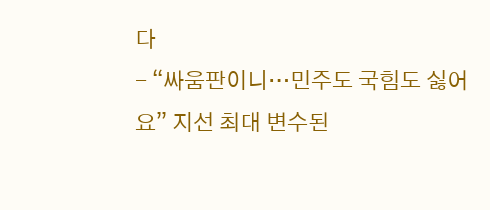다
- “싸움판이니…민주도 국힘도 싫어요” 지선 최대 변수된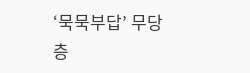‘묵묵부답’ 무당층